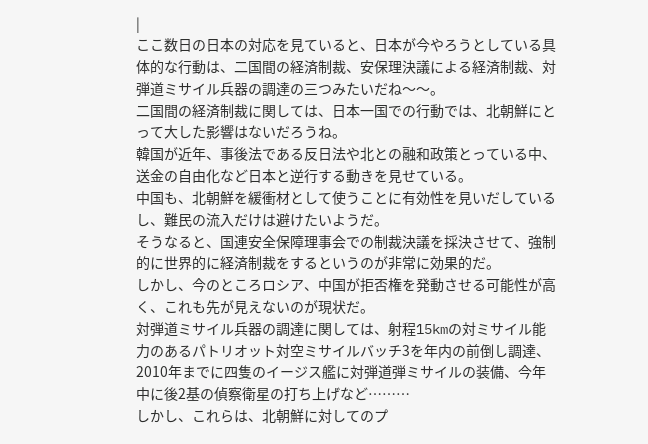|
ここ数日の日本の対応を見ていると、日本が今やろうとしている具体的な行動は、二国間の経済制裁、安保理決議による経済制裁、対弾道ミサイル兵器の調達の三つみたいだね〜〜。
二国間の経済制裁に関しては、日本一国での行動では、北朝鮮にとって大した影響はないだろうね。
韓国が近年、事後法である反日法や北との融和政策とっている中、送金の自由化など日本と逆行する動きを見せている。
中国も、北朝鮮を緩衝材として使うことに有効性を見いだしているし、難民の流入だけは避けたいようだ。
そうなると、国連安全保障理事会での制裁決議を採決させて、強制的に世界的に経済制裁をするというのが非常に効果的だ。
しかし、今のところロシア、中国が拒否権を発動させる可能性が高く、これも先が見えないのが現状だ。
対弾道ミサイル兵器の調達に関しては、射程15kmの対ミサイル能力のあるパトリオット対空ミサイルバッチ3を年内の前倒し調達、2010年までに四隻のイージス艦に対弾道弾ミサイルの装備、今年中に後2基の偵察衛星の打ち上げなど………
しかし、これらは、北朝鮮に対してのプ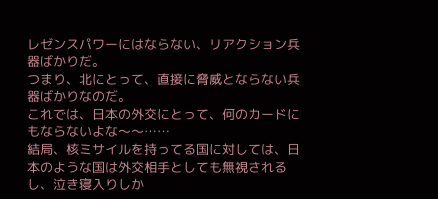レゼンスパワーにはならない、リアクション兵器ばかりだ。
つまり、北にとって、直接に脅威とならない兵器ばかりなのだ。
これでは、日本の外交にとって、何のカードにもならないよな〜〜……
結局、核ミサイルを持ってる国に対しては、日本のような国は外交相手としても無視されるし、泣き寝入りしか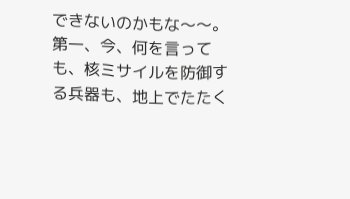できないのかもな〜〜。
第一、今、何を言っても、核ミサイルを防御する兵器も、地上でたたく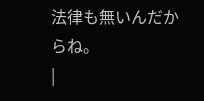法律も無いんだからね。
|